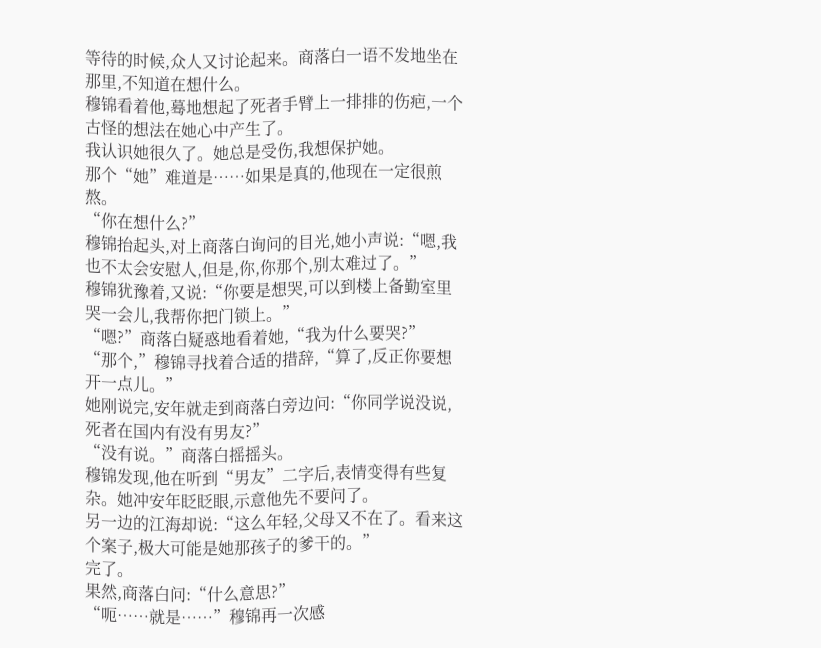等待的时候,众人又讨论起来。商落白一语不发地坐在那里,不知道在想什么。
穆锦看着他,蓦地想起了死者手臂上一排排的伤疤,一个古怪的想法在她心中产生了。
我认识她很久了。她总是受伤,我想保护她。
那个“她”难道是……如果是真的,他现在一定很煎熬。
“你在想什么?”
穆锦抬起头,对上商落白询问的目光,她小声说:“嗯,我也不太会安慰人,但是,你,你那个,别太难过了。”
穆锦犹豫着,又说:“你要是想哭,可以到楼上备勤室里哭一会儿,我帮你把门锁上。”
“嗯?”商落白疑惑地看着她,“我为什么要哭?”
“那个,”穆锦寻找着合适的措辞,“算了,反正你要想开一点儿。”
她刚说完,安年就走到商落白旁边问:“你同学说没说,死者在国内有没有男友?”
“没有说。”商落白摇摇头。
穆锦发现,他在听到“男友”二字后,表情变得有些复杂。她冲安年眨眨眼,示意他先不要问了。
另一边的江海却说:“这么年轻,父母又不在了。看来这个案子,极大可能是她那孩子的爹干的。”
完了。
果然,商落白问:“什么意思?”
“呃……就是……”穆锦再一次感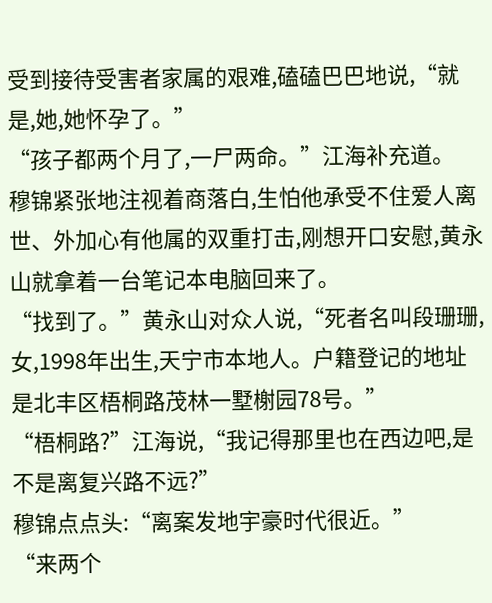受到接待受害者家属的艰难,磕磕巴巴地说,“就是,她,她怀孕了。”
“孩子都两个月了,一尸两命。”江海补充道。
穆锦紧张地注视着商落白,生怕他承受不住爱人离世、外加心有他属的双重打击,刚想开口安慰,黄永山就拿着一台笔记本电脑回来了。
“找到了。”黄永山对众人说,“死者名叫段珊珊,女,1998年出生,天宁市本地人。户籍登记的地址是北丰区梧桐路茂林一墅榭园78号。”
“梧桐路?”江海说,“我记得那里也在西边吧,是不是离复兴路不远?”
穆锦点点头:“离案发地宇豪时代很近。”
“来两个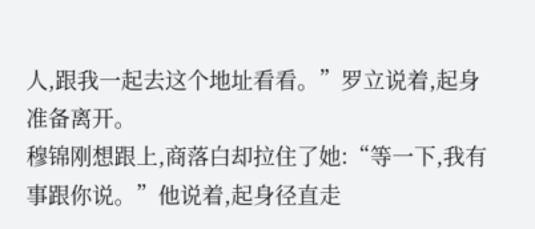人,跟我一起去这个地址看看。”罗立说着,起身准备离开。
穆锦刚想跟上,商落白却拉住了她:“等一下,我有事跟你说。”他说着,起身径直走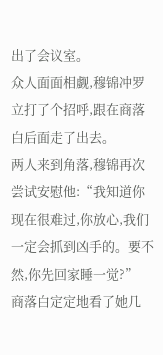出了会议室。
众人面面相觑,穆锦冲罗立打了个招呼,跟在商落白后面走了出去。
两人来到角落,穆锦再次尝试安慰他:“我知道你现在很难过,你放心,我们一定会抓到凶手的。要不然,你先回家睡一觉?”
商落白定定地看了她几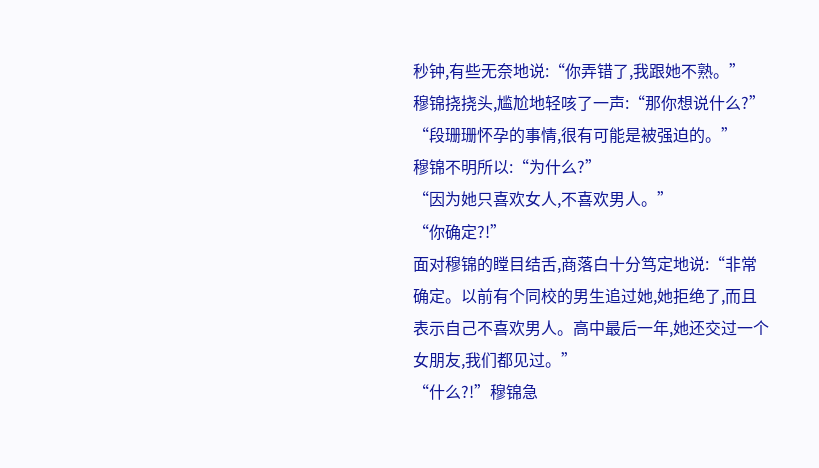秒钟,有些无奈地说:“你弄错了,我跟她不熟。”
穆锦挠挠头,尴尬地轻咳了一声:“那你想说什么?”
“段珊珊怀孕的事情,很有可能是被强迫的。”
穆锦不明所以:“为什么?”
“因为她只喜欢女人,不喜欢男人。”
“你确定?!”
面对穆锦的瞠目结舌,商落白十分笃定地说:“非常确定。以前有个同校的男生追过她,她拒绝了,而且表示自己不喜欢男人。高中最后一年,她还交过一个女朋友,我们都见过。”
“什么?!”穆锦急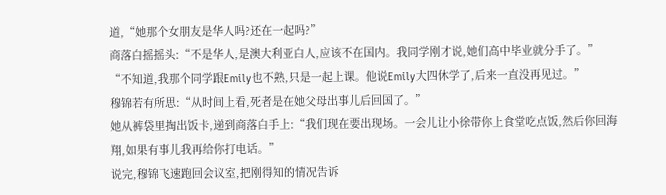道,“她那个女朋友是华人吗?还在一起吗?”
商落白摇摇头:“不是华人,是澳大利亚白人,应该不在国内。我同学刚才说,她们高中毕业就分手了。”
“不知道,我那个同学跟Emily也不熟,只是一起上课。他说Emily大四休学了,后来一直没再见过。”
穆锦若有所思:“从时间上看,死者是在她父母出事儿后回国了。”
她从裤袋里掏出饭卡,递到商落白手上:“我们现在要出现场。一会儿让小徐带你上食堂吃点饭,然后你回海翔,如果有事儿我再给你打电话。”
说完,穆锦飞速跑回会议室,把刚得知的情况告诉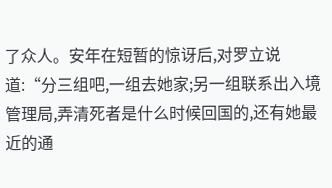了众人。安年在短暂的惊讶后,对罗立说道:“分三组吧,一组去她家;另一组联系出入境管理局,弄清死者是什么时候回国的,还有她最近的通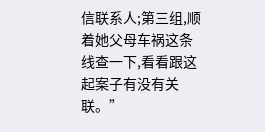信联系人;第三组,顺着她父母车祸这条线查一下,看看跟这起案子有没有关联。”